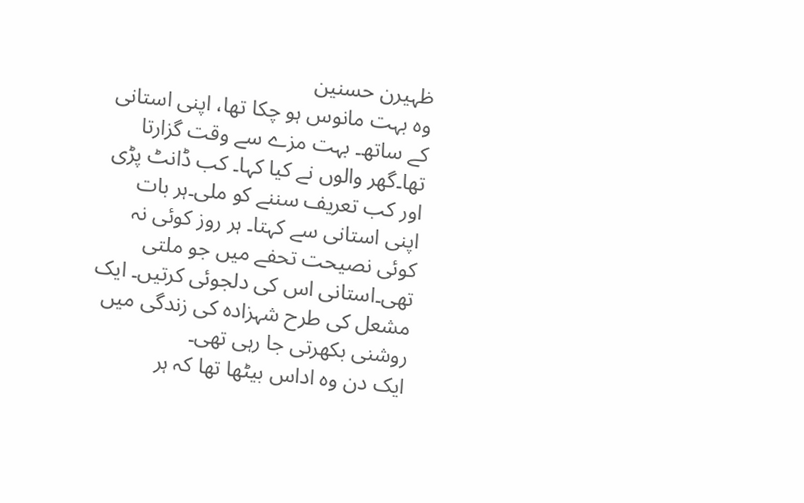ظہیرن حسنین
وہ بہت مانوس ہو چکا تھا، اپنی استانی کے ساتھ۔ بہت مزے سے وقت گزارتا تھا۔گھر والوں نے کیا کہا۔ کب ڈانٹ پڑی اور کب تعریف سننے کو ملی۔ہر بات اپنی استانی سے کہتا۔ ہر روز کوئی نہ کوئی نصیحت تحفے میں جو ملتی تھی۔استانی اس کی دلجوئی کرتیں۔ ایک مشعل کی طرح شہزادہ کی زندگی میں روشنی بکھرتی جا رہی تھی۔
ایک دن وہ اداس بیٹھا تھا کہ ہر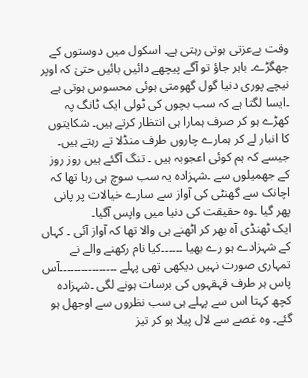وقت بےعزتی ہوتی رہتی ہے۔ اسکول میں دوستوں کے جھگڑے۔ باہر جاؤ تو آگے پیچھے دائیں بائیں حتیٰ کہ اوپر نیچے پوری دنیا گول گھومتی ہوئی محسوس ہوتی ہے ۔ایسا لگتا ہے کہ سب بچوں کی ٹولی ایک ٹانگ پہ کھڑے ہو کر صرف ہمارا ہی انتظار کرتے ہیں۔ شکایتوں کا انبار لے کر ہمارے چاروں طرف منڈلا تے رہتے ہیں۔ جیسے کہ ہم کوئی اعجوبہ ہیں ۔ تنگ آگئے ہیں روز روز کے جھمیلوں سے ۔شہزادہ یہ سب سوچ ہی رہا تھا کہ اچانک سے گھنٹی کی آواز سے سارے خیالات پر پانی پھر گیا ۔وہ حقیقت کی دنیا میں واپس آگیا۔
ایک ٹھنڈی آہ بھر کر اٹھنے ہی والا تھا کہ آواز آئی ۔ کہاں کے شہزادے ہو رے بھیا ۔۔۔۔۔۔کیا نام رکھنے والے نے تمہاری صورت نہیں دیکھی تھی پہلے ۔۔۔۔۔۔۔۔۔۔۔۔۔۔۔۔آس پاس ہر طرف قہقہوں کی برسات ہونے لگی ۔شہزادہ کچھ کہتا اس سے پہلے ہی سب نظروں سے اوجھل ہو گئے۔ وہ غصے سے لال پیلا ہو کر تیز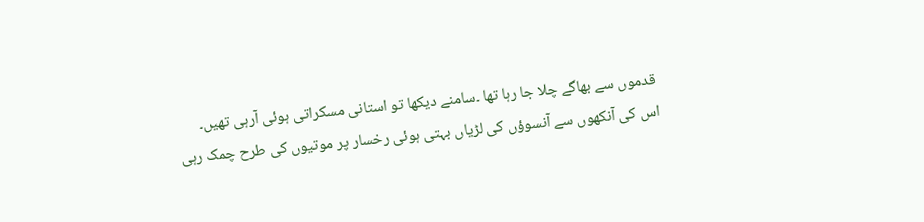قدموں سے بھاگے چلا جا رہا تھا ۔سامنے دیکھا تو استانی مسکراتی ہوئی آرہی تھیں۔
اس کی آنکھوں سے آنسوؤں کی لڑیاں بہتی ہوئی رخسار پر موتیوں کی طرح چمک رہی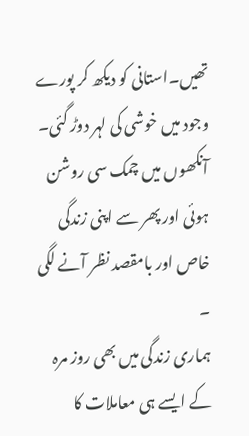تھیں۔استانی کو دیکھ کر پورے وجود میں خوشی کی لہر دوڑ گئی۔ آنکھوں میں چمک سی روشن ہوئی اور پھر سے اپنی زندگی خاص اور بامقصد نظر آنے لگی ۔
ہماری زندگی میں بھی روز مرہ کے ایسے ہی معاملات کا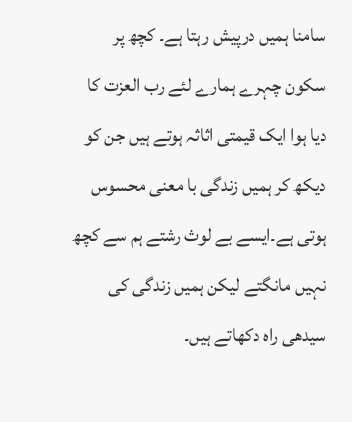سامنا ہمیں درپیش رہتا ہے۔ کچھ پر سکون چہرے ہمارے لئے رب العزت کا دیا ہوا ایک قیمتی اثاثہ ہوتے ہیں جن کو دیکھ کر ہمیں زندگی با معنی محسوس ہوتی ہے۔ایسے بے لوث رشتے ہم سے کچھ نہیں مانگتے لیکن ہمیں زندگی کی سیدھی راہ دکھاتے ہیں۔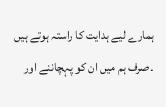ہمارے لیے ہدایت کا راستہ ہوتے ہیں ۔صرف ہم میں ان کو پہچاننے اور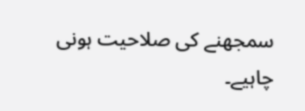سمجھنے کی صلاحیت ہونی چاہیے۔